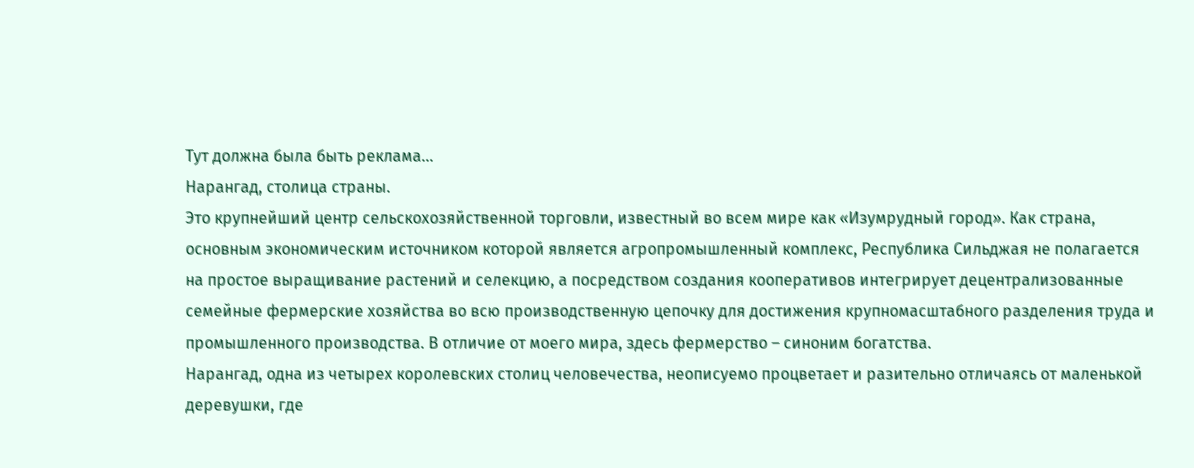Тут должна была быть реклама...
Нарангад, столица страны.
Это крупнейший центр сельскохозяйственной торговли, известный во всем мире как «Изумрудный город». Как страна, основным экономическим источником которой является агропромышленный комплекс, Республика Сильджая не полагается на простое выращивание растений и селекцию, а посредством создания кооперативов интегрирует децентрализованные семейные фермерские хозяйства во всю производственную цепочку для достижения крупномасштабного разделения труда и промышленного производства. В отличие от моего мира, здесь фермерство – синоним богатства.
Нарангад, одна из четырех королевских столиц человечества, неописуемо процветает и разительно отличаясь от маленькой деревушки, где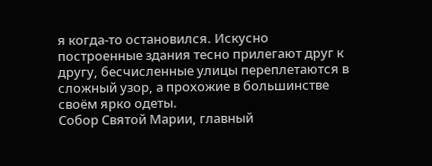я когда-то остановился. Искусно построенные здания тесно прилегают друг к другу, бесчисленные улицы переплетаются в сложный узор, а прохожие в большинстве своём ярко одеты.
Собор Святой Марии, главный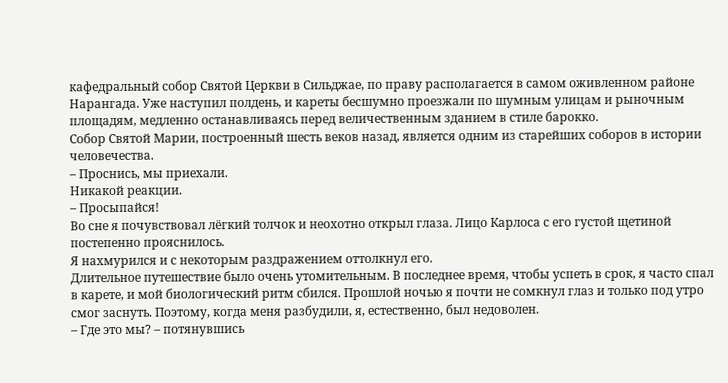кафедральный собор Святой Церкви в Сильджае, по праву располагается в самом оживленном районе Нарангада. Уже наступил полдень, и кареты бесшумно проезжали по шумным улицам и рыночным площадям, медленно останавливаясь перед величественным зданием в стиле барокко.
Собор Святой Марии, построенный шесть веков назад, является одним из старейших соборов в истории человечества.
– Проснись, мы приехали.
Никакой реакции.
– Просыпайся!
Во сне я почувствовал лёгкий толчок и неохотно открыл глаза. Лицо Карлоса с его густой щетиной постепенно прояснилось.
Я нахмурился и с некоторым раздражением оттолкнул его.
Длительное путешествие было очень утомительным. В последнее время, чтобы успеть в срок, я часто спал в карете, и мой биологический ритм сбился. Прошлой ночью я почти не сомкнул глаз и только под утро смог заснуть. Поэтому, когда меня разбудили, я, естественно, был недоволен.
– Где это мы? – потянувшись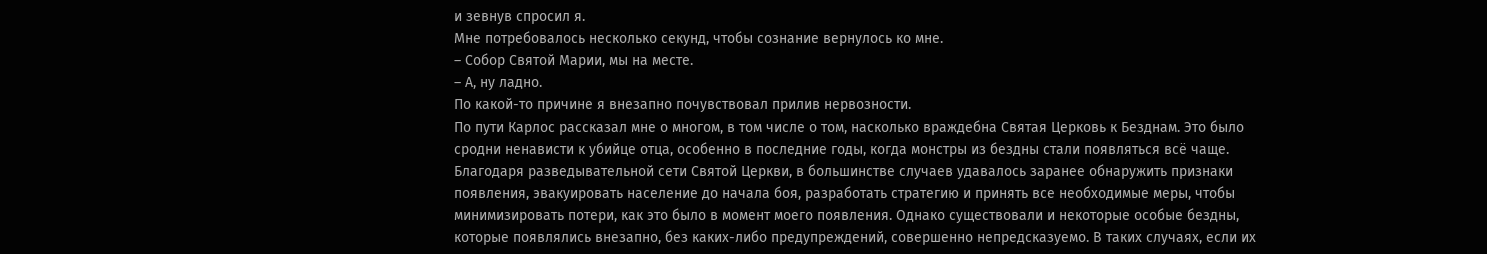и зевнув спросил я.
Мне потребовалось несколько секунд, чтобы сознание вернулось ко мне.
– Собор Святой Марии, мы на месте.
– А, ну ладно.
По какой-то причине я внезапно почувствовал прилив нервозности.
По пути Карлос рассказал мне о многом, в том числе о том, насколько враждебна Святая Церковь к Безднам. Это было сродни ненависти к убийце отца, особенно в последние годы, когда монстры из бездны стали появляться всё чаще. Благодаря разведывательной сети Святой Церкви, в большинстве случаев удавалось заранее обнаружить признаки появления, эвакуировать население до начала боя, разработать стратегию и принять все необходимые меры, чтобы минимизировать потери, как это было в момент моего появления. Однако существовали и некоторые особые бездны, которые появлялись внезапно, без каких-либо предупреждений, совершенно непредсказуемо. В таких случаях, если их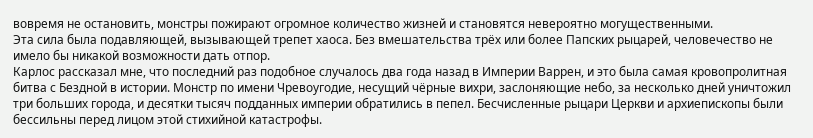вовремя не остановить, монстры пожирают огромное количество жизней и становятся невероятно могущественными.
Эта сила была подавляющей, вызывающей трепет хаоса. Без вмешательства трёх или более Папских рыцарей, человечество не имело бы никакой возможности дать отпор.
Карлос рассказал мне, что последний раз подобное случалось два года назад в Империи Варрен, и это была самая кровопролитная битва с Бездной в истории. Монстр по имени Чревоугодие, несущий чёрные вихри, заслоняющие небо, за несколько дней уничтожил три больших города, и десятки тысяч подданных империи обратились в пепел. Бесчисленные рыцари Церкви и архиепископы были бессильны перед лицом этой стихийной катастрофы.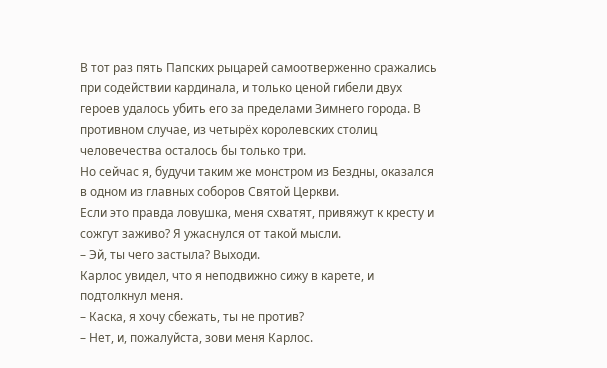В тот раз пять Папских рыцарей самоотверженно сражались при содействии кардинала, и только ценой гибели двух героев удалось убить его за пределами Зимнего города. В противном случае, из четырёх королевских столиц человечества осталось бы только три.
Но сейчас я, будучи таким же монстром из Бездны, оказался в одном из главных соборов Святой Церкви.
Если это правда ловушка, меня схватят, привяжут к кресту и сожгут заживо? Я ужаснулся от такой мысли.
– Эй, ты чего застыла? Выходи.
Карлос увидел, что я неподвижно сижу в карете, и подтолкнул меня.
– Каска, я хочу сбежать, ты не против?
– Нет, и, пожалуйста, зови меня Карлос.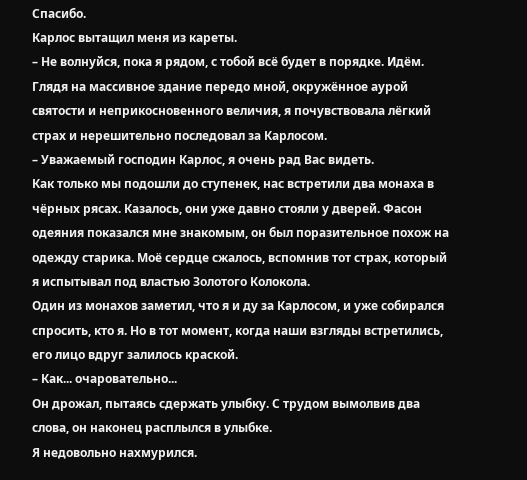Спасибо.
Карлос вытащил меня из кареты.
– Не волнуйся, пока я рядом, с тобой всё будет в порядке. Идём.
Глядя на массивное здание передо мной, окружённое аурой святости и неприкосновенного величия, я почувствовала лёгкий страх и нерешительно последовал за Карлосом.
– Уважаемый господин Карлос, я очень рад Вас видеть.
Как только мы подошли до ступенек, нас встретили два монаха в чёрных рясах. Казалось, они уже давно стояли у дверей. Фасон одеяния показался мне знакомым, он был поразительное похож на одежду старика. Моё сердце сжалось, вспомнив тот страх, который я испытывал под властью Золотого Колокола.
Один из монахов заметил, что я и ду за Карлосом, и уже собирался спросить, кто я. Но в тот момент, когда наши взгляды встретились, его лицо вдруг залилось краской.
– Как... очаровательно...
Он дрожал, пытаясь сдержать улыбку. С трудом вымолвив два слова, он наконец расплылся в улыбке.
Я недовольно нахмурился.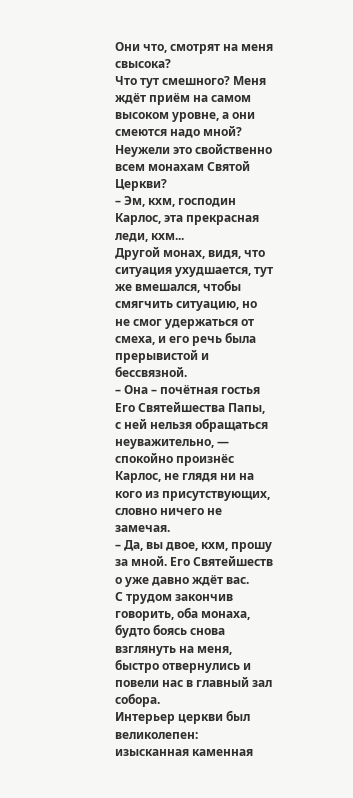Они что, смотрят на меня свысока?
Что тут смешного? Меня ждёт приём на самом высоком уровне, а они смеются надо мной? Неужели это свойственно всем монахам Святой Церкви?
– Эм, кхм, господин Карлос, эта прекрасная леди, кхм...
Другой монах, видя, что ситуация ухудшается, тут же вмешался, чтобы смягчить ситуацию, но не смог удержаться от смеха, и его речь была прерывистой и бессвязной.
– Она – почётная гостья Его Святейшества Папы, с ней нельзя обращаться неуважительно, — спокойно произнёс Карлос, не глядя ни на кого из присутствующих, словно ничего не замечая.
– Да, вы двое, кхм, прошу за мной. Его Святейшеств о уже давно ждёт вас.
С трудом закончив говорить, оба монаха, будто боясь снова взглянуть на меня, быстро отвернулись и повели нас в главный зал собора.
Интерьер церкви был великолепен: изысканная каменная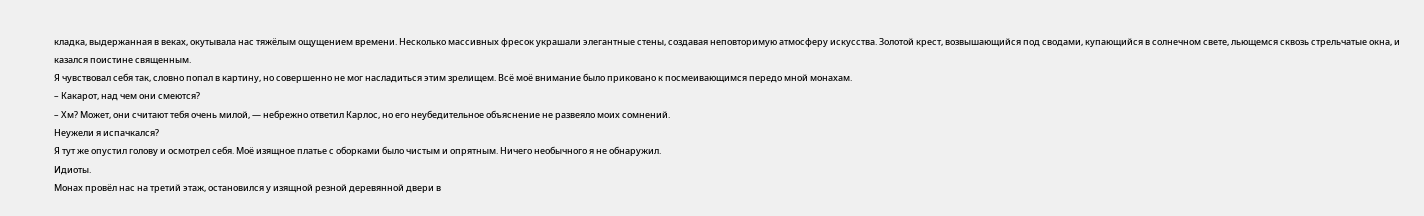кладка, выдержанная в веках, окутывала нас тяжёлым ощущением времени. Несколько массивных фресок украшали элегантные стены, создавая неповторимую атмосферу искусства. Золотой крест, возвышающийся под сводами, купающийся в солнечном свете, льющемся сквозь стрельчатые окна, и казался поистине священным.
Я чувствовал себя так, словно попал в картину, но совершенно не мог насладиться этим зрелищем. Всё моё внимание было приковано к посмеивающимся передо мной монахам.
– Какарот, над чем они смеются?
– Хм? Может, они считают тебя очень милой, — небрежно ответил Карлос, но его неубедительное объяснение не развеяло моих сомнений.
Неужели я испачкался?
Я тут же опустил голову и осмотрел себя. Моё изящное платье с оборками было чистым и опрятным. Ничего необычного я не обнаружил.
Идиоты.
Монах провёл нас на третий этаж, остановился у изящной резной деревянной двери в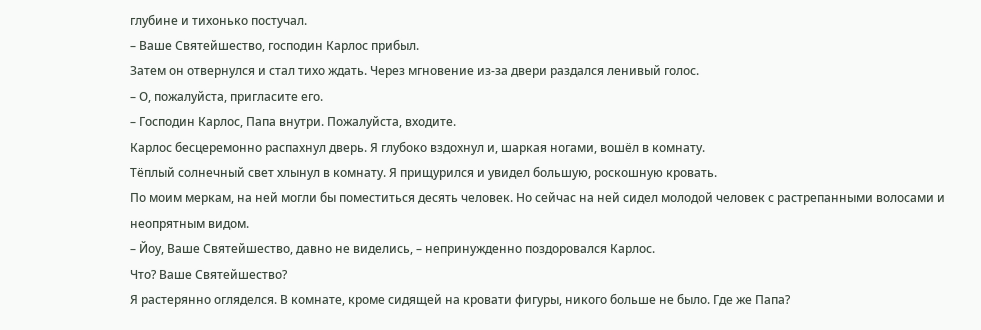глубине и тихонько постучал.
– Ваше Святейшество, господин Карлос прибыл.
Затем он отвернулся и стал тихо ждать. Через мгновение из-за двери раздался ленивый голос.
– О, пожалуйста, пригласите его.
– Господин Карлос, Папа внутри. Пожалуйста, входите.
Карлос бесцеремонно распахнул дверь. Я глубоко вздохнул и, шаркая ногами, вошёл в комнату.
Тёплый солнечный свет хлынул в комнату. Я прищурился и увидел большую, роскошную кровать.
По моим меркам, на ней могли бы поместиться десять человек. Но сейчас на ней сидел молодой человек с растрепанными волосами и неопрятным видом.
– Йоу, Ваше Святейшество, давно не виделись, – непринужденно поздоровался Карлос.
Что? Ваше Святейшество?
Я растерянно огляделся. В комнате, кроме сидящей на кровати фигуры, никого больше не было. Где же Папа?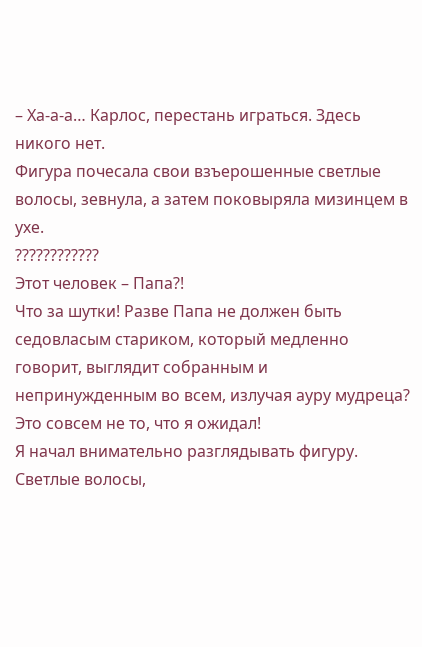– Ха-а-а… Карлос, перестань играться. Здесь никого нет.
Фигура почесала свои взъерошенные светлые волосы, зевнула, а затем поковыряла мизинцем в ухе.
????????????
Этот человек – Папа?!
Что за шутки! Разве Папа не должен быть седовласым стариком, который медленно говорит, выглядит собранным и непринужденным во всем, излучая ауру мудреца?
Это совсем не то, что я ожидал!
Я начал внимательно разглядывать фигуру. Светлые волосы,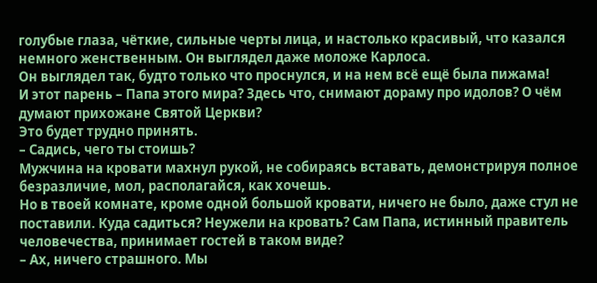голубые глаза, чёткие, сильные черты лица, и настолько красивый, что казался немного женственным. Он выглядел даже моложе Карлоса.
Он выглядел так, будто только что проснулся, и на нем всё ещё была пижама!
И этот парень – Папа этого мира? Здесь что, снимают дораму про идолов? О чём думают прихожане Святой Церкви?
Это будет трудно принять.
– Садись, чего ты стоишь?
Мужчина на кровати махнул рукой, не собираясь вставать, демонстрируя полное безразличие, мол, располагайся, как хочешь.
Но в твоей комнате, кроме одной большой кровати, ничего не было, даже стул не поставили. Куда садиться? Неужели на кровать? Сам Папа, истинный правитель человечества, принимает гостей в таком виде?
– Ах, ничего страшного. Мы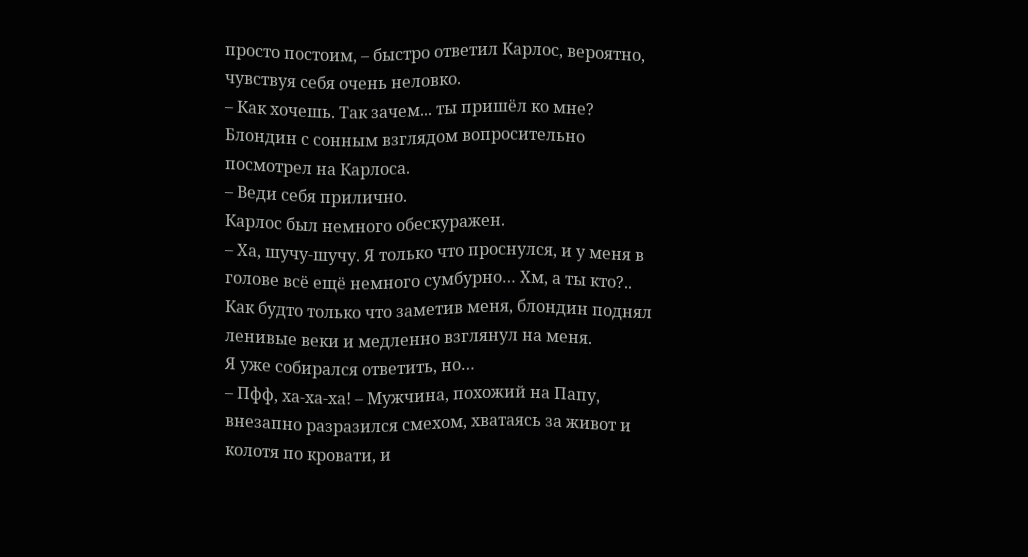просто постоим, – быстро ответил Карлос, вероятно, чувствуя себя очень неловко.
– Как хочешь. Так зачем... ты пришёл ко мне?
Блондин с сонным взглядом вопросительно посмотрел на Карлоса.
– Веди себя прилично.
Карлос был немного обескуражен.
– Ха, шучу-шучу. Я только что проснулся, и у меня в голове всё ещё немного сумбурно… Хм, а ты кто?..
Как будто только что заметив меня, блондин поднял ленивые веки и медленно взглянул на меня.
Я уже собирался ответить, но…
– Пфф, ха-ха-ха! – Мужчина, похожий на Папу, внезапно разразился смехом, хватаясь за живот и колотя по кровати, и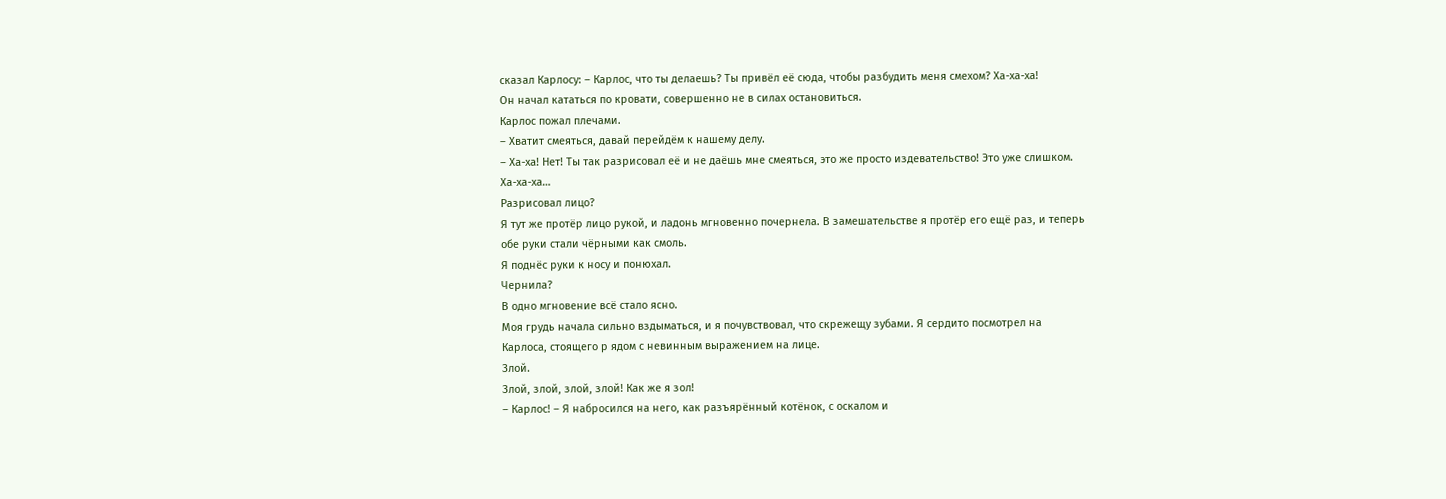сказал Карлосу: – Карлос, что ты делаешь? Ты привёл её сюда, чтобы разбудить меня смехом? Ха-ха-ха!
Он начал кататься по кровати, совершенно не в силах остановиться.
Карлос пожал плечами.
– Хватит смеяться, давай перейдём к нашему делу.
– Ха-ха! Нет! Ты так разрисовал её и не даёшь мне смеяться, это же просто издевательство! Это уже слишком. Ха-ха-ха…
Разрисовал лицо?
Я тут же протёр лицо рукой, и ладонь мгновенно почернела. В замешательстве я протёр его ещё раз, и теперь обе руки стали чёрными как смоль.
Я поднёс руки к носу и понюхал.
Чернила?
В одно мгновение всё стало ясно.
Моя грудь начала сильно вздыматься, и я почувствовал, что скрежещу зубами. Я сердито посмотрел на Карлоса, стоящего р ядом с невинным выражением на лице.
Злой.
Злой, злой, злой, злой! Как же я зол!
– Карлос! – Я набросился на него, как разъярённый котёнок, с оскалом и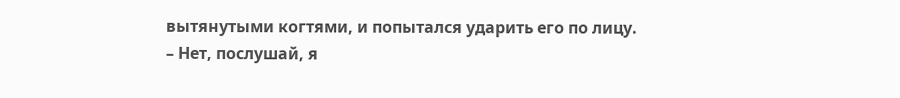вытянутыми когтями, и попытался ударить его по лицу.
– Нет, послушай, я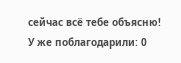сейчас всё тебе объясню!
У же поблагодарили: 0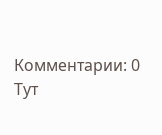Комментарии: 0
Тут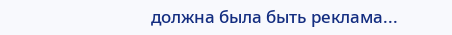должна была быть реклама...